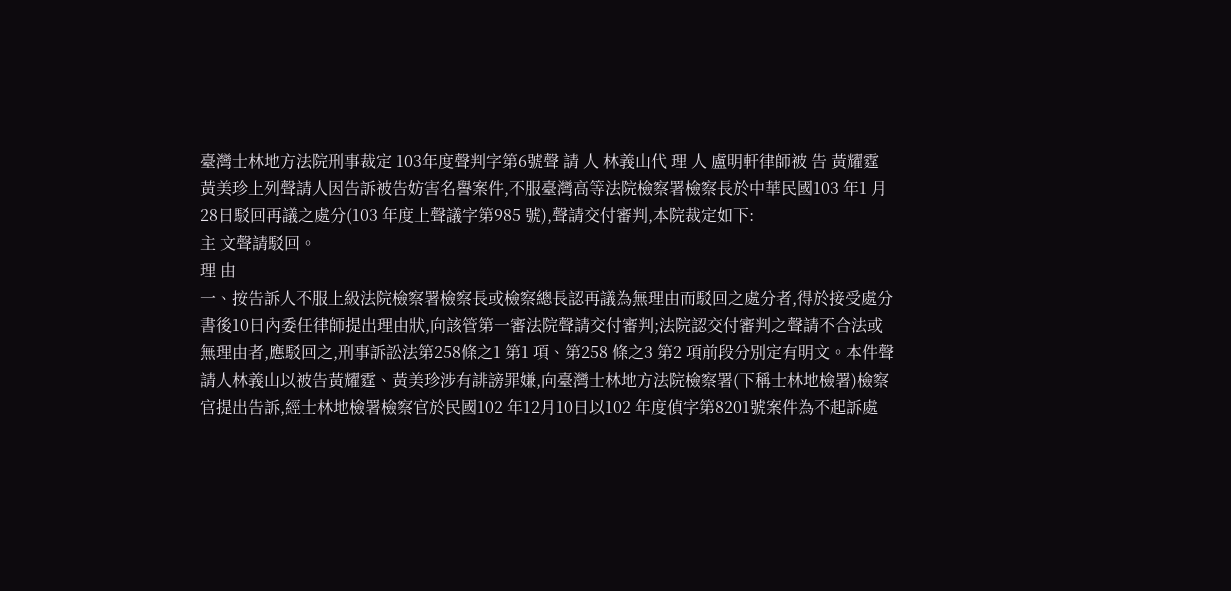臺灣士林地方法院刑事裁定 103年度聲判字第6號聲 請 人 林義山代 理 人 盧明軒律師被 告 黃耀霆
黃美珍上列聲請人因告訴被告妨害名譽案件,不服臺灣高等法院檢察署檢察長於中華民國103 年1 月28日駁回再議之處分(103 年度上聲議字第985 號),聲請交付審判,本院裁定如下:
主 文聲請駁回。
理 由
一、按告訴人不服上級法院檢察署檢察長或檢察總長認再議為無理由而駁回之處分者,得於接受處分書後10日內委任律師提出理由狀,向該管第一審法院聲請交付審判;法院認交付審判之聲請不合法或無理由者,應駁回之,刑事訴訟法第258條之1 第1 項、第258 條之3 第2 項前段分別定有明文。本件聲請人林義山以被告黃耀霆、黃美珍涉有誹謗罪嫌,向臺灣士林地方法院檢察署(下稱士林地檢署)檢察官提出告訴,經士林地檢署檢察官於民國102 年12月10日以102 年度偵字第8201號案件為不起訴處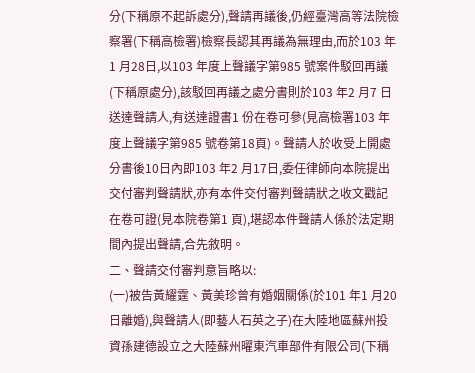分(下稱原不起訴處分),聲請再議後,仍經臺灣高等法院檢察署(下稱高檢署)檢察長認其再議為無理由,而於103 年1 月28日,以103 年度上聲議字第985 號案件駁回再議(下稱原處分),該駁回再議之處分書則於103 年2 月7 日送達聲請人,有送達證書1 份在卷可參(見高檢署103 年度上聲議字第985 號卷第18頁)。聲請人於收受上開處分書後10日內即103 年2 月17日,委任律師向本院提出交付審判聲請狀,亦有本件交付審判聲請狀之收文戳記在卷可證(見本院卷第1 頁),堪認本件聲請人係於法定期間內提出聲請,合先敘明。
二、聲請交付審判意旨略以:
(一)被告黃耀霆、黃美珍曾有婚姻關係(於101 年1 月20日離婚),與聲請人(即藝人石英之子)在大陸地區蘇州投資孫建德設立之大陸蘇州曜東汽車部件有限公司(下稱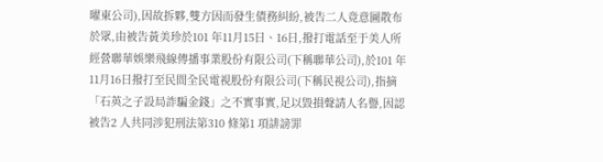曜東公司),因故拆夥,雙方因而發生債務糾紛,被告二人竟意圖散布於眾,由被告黃美珍於101 年11月15日、16日,撥打電話至于美人所經營聯華娛樂飛線傳播事業股份有限公司(下稱聯華公司),於101 年11月16日撥打至民間全民電視股份有限公司(下稱民視公司),指摘「石英之子設局詐騙金錢」之不實事實,足以毀損聲請人名譽,因認被告2 人共同涉犯刑法第310 條第1 項誹謗罪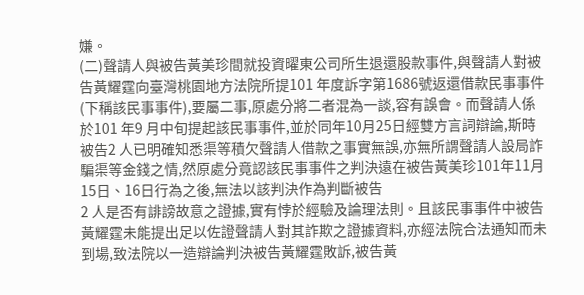嫌。
(二)聲請人與被告黃美珍間就投資曜東公司所生退還股款事件,與聲請人對被告黃耀霆向臺灣桃園地方法院所提101 年度訴字第1686號返還借款民事事件(下稱該民事事件),要屬二事,原處分將二者混為一談,容有誤會。而聲請人係於101 年9 月中旬提起該民事事件,並於同年10月25日經雙方言詞辯論,斯時被告2 人已明確知悉渠等積欠聲請人借款之事實無誤,亦無所謂聲請人設局詐騙渠等金錢之情,然原處分竟認該民事事件之判決遠在被告黃美珍101年11月15日、16日行為之後,無法以該判決作為判斷被告
2 人是否有誹謗故意之證據,實有悖於經驗及論理法則。且該民事事件中被告黃耀霆未能提出足以佐證聲請人對其詐欺之證據資料,亦經法院合法通知而未到場,致法院以一造辯論判決被告黃耀霆敗訴,被告黃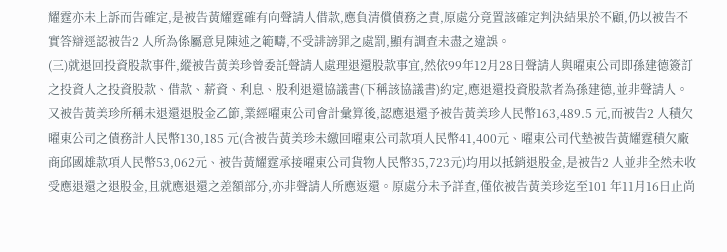耀霆亦未上訴而告確定,是被告黃耀霆確有向聲請人借款,應負清償債務之責,原處分竟置該確定判決結果於不顧,仍以被告不實答辯逕認被告2 人所為係屬意見陳述之範疇,不受誹謗罪之處罰,顯有調查未盡之違誤。
(三)就退回投資股款事件,縱被告黃美珍曾委託聲請人處理退還股款事宜,然依99年12月28日聲請人與曜東公司即孫建德簽訂之投資人之投資股款、借款、薪資、利息、股利退還協議書(下稱該協議書)約定,應退還投資股款者為孫建德,並非聲請人。又被告黃美珍所稱未退還退股金乙節,業經曜東公司會計彙算後,認應退還予被告黃美珍人民幣163,489.5 元,而被告2 人積欠曜東公司之債務計人民幣130,185 元(含被告黃美珍未繳回曜東公司款項人民幣41,400元、曜東公司代墊被告黃耀霆積欠廠商邱國雄款項人民幣53,062元、被告黃耀霆承接曜東公司貨物人民幣35,723元)均用以抵銷退股金,是被告2 人並非全然未收受應退還之退股金,且就應退還之差額部分,亦非聲請人所應返還。原處分未予詳查,僅依被告黃美珍迄至101 年11月16日止尚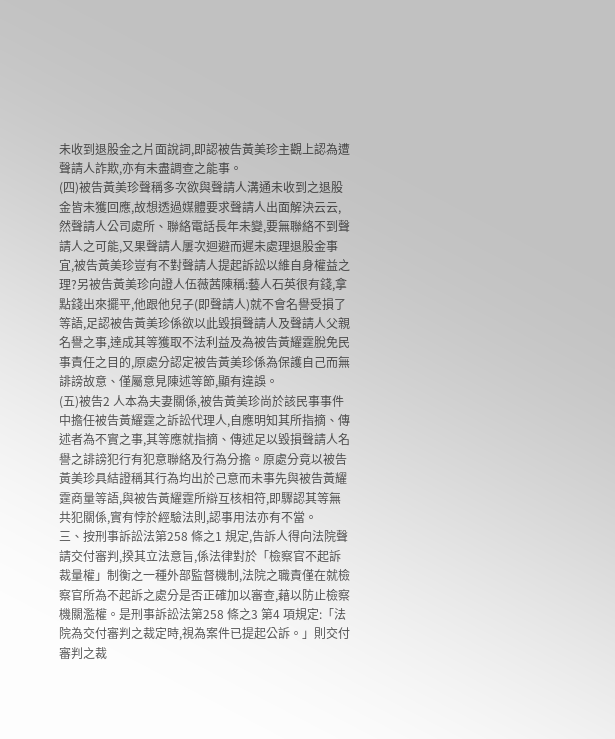未收到退股金之片面說詞,即認被告黃美珍主觀上認為遭聲請人詐欺,亦有未盡調查之能事。
(四)被告黃美珍聲稱多次欲與聲請人溝通未收到之退股金皆未獲回應,故想透過媒體要求聲請人出面解決云云,然聲請人公司處所、聯絡電話長年未變,要無聯絡不到聲請人之可能,又果聲請人屢次迴避而遲未處理退股金事宜,被告黃美珍豈有不對聲請人提起訴訟以維自身權益之理?另被告黃美珍向證人伍薇茜陳稱:藝人石英很有錢,拿點錢出來擺平,他跟他兒子(即聲請人)就不會名譽受損了等語,足認被告黃美珍係欲以此毀損聲請人及聲請人父親名譽之事,達成其等獲取不法利益及為被告黃耀霆脫免民事責任之目的,原處分認定被告黃美珍係為保護自己而無誹謗故意、僅屬意見陳述等節,顯有違誤。
(五)被告2 人本為夫妻關係,被告黃美珍尚於該民事事件中擔任被告黃耀霆之訴訟代理人,自應明知其所指摘、傳述者為不實之事,其等應就指摘、傳述足以毀損聲請人名譽之誹謗犯行有犯意聯絡及行為分擔。原處分竟以被告黃美珍具結證稱其行為均出於己意而未事先與被告黃耀霆商量等語,與被告黃耀霆所辯互核相符,即驟認其等無共犯關係,實有悖於經驗法則,認事用法亦有不當。
三、按刑事訴訟法第258 條之1 規定,告訴人得向法院聲請交付審判,揆其立法意旨,係法律對於「檢察官不起訴裁量權」制衡之一種外部監督機制,法院之職責僅在就檢察官所為不起訴之處分是否正確加以審查,藉以防止檢察機關濫權。是刑事訴訟法第258 條之3 第4 項規定:「法院為交付審判之裁定時,視為案件已提起公訴。」則交付審判之裁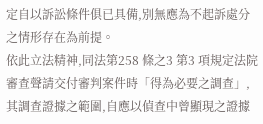定自以訴訟條件俱已具備,別無應為不起訴處分之情形存在為前提。
依此立法精神,同法第258 條之3 第3 項規定法院審查聲請交付審判案件時「得為必要之調查」,其調查證據之範圍,自應以偵查中曾顯現之證據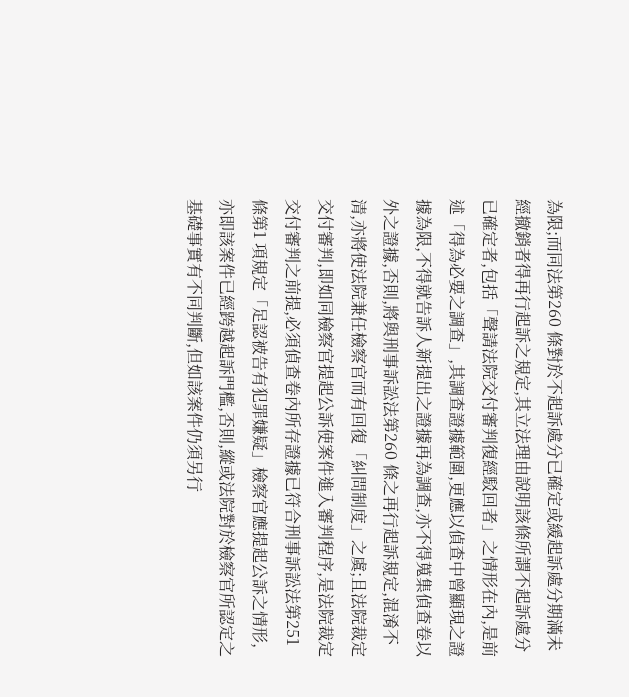為限;而同法第260 條對於不起訴處分已確定或緩起訴處分期滿未經撤銷者得再行起訴之規定,其立法理由說明該條所謂不起訴處分已確定者,包括「聲請法院交付審判復經駁回者」之情形在內,是前述「得為必要之調查」,其調查證據範圍,更應以偵查中曾顯現之證據為限,不得就告訴人新提出之證據再為調查,亦不得蒐集偵查卷以外之證據,否則,將與刑事訴訟法第260 條之再行起訴規定,混淆不清,亦將使法院兼任檢察官而有回復「糾問制度」之虞;且法院裁定交付審判,即如同檢察官提起公訴使案件進入審判程序,是法院裁定交付審判之前提,必須偵查卷內所存證據已符合刑事訴訟法第251 條第1 項規定「足認被告有犯罪嫌疑」檢察官應提起公訴之情形,亦即該案件已經跨越起訴門檻,否則,縱或法院對於檢察官所認定之基礎事實有不同判斷,但如該案件仍須另行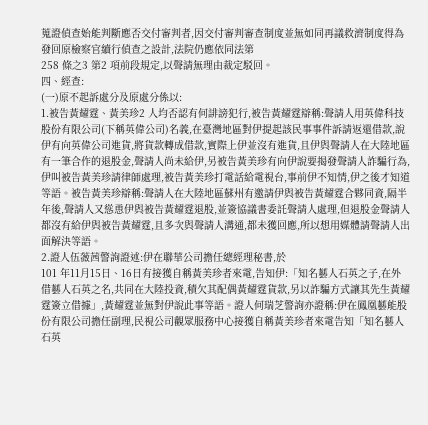蒐證偵查始能判斷應否交付審判者,因交付審判審查制度並無如同再議救濟制度得為發回原檢察官續行偵查之設計,法院仍應依同法第
258 條之3 第2 項前段規定,以聲請無理由裁定駁回。
四、經查:
(一)原不起訴處分及原處分係以:
1.被告黃耀霆、黃美珍2 人均否認有何誹謗犯行,被告黃耀霆辯稱:聲請人用英偉科技股份有限公司(下稱英偉公司)名義,在臺灣地區對伊提起該民事事件訴請返還借款,說伊有向英偉公司進貨,將貨款轉成借款,實際上伊並沒有進貨,且伊與聲請人在大陸地區有一筆合作的退股金,聲請人尚未給伊,另被告黃美珍有向伊說要揭發聲請人詐騙行為,伊叫被告黃美珍請律師處理,被告黃美珍打電話給電視台,事前伊不知情,伊之後才知道等語。被告黃美珍辯稱:聲請人在大陸地區蘇州有邀請伊與被告黃耀霆合夥同資,隔半年後,聲請人又慫恿伊與被告黃耀霆退股,並簽協議書委託聲請人處理,但退股金聲請人都沒有給伊與被告黃耀霆,且多次與聲請人溝通,都未獲回應,所以想用媒體請聲請人出面解決等語。
2.證人伍薇茜警詢證述:伊在聯華公司擔任總經理秘書,於
101 年11月15日、16日有接獲自稱黃美珍者來電,告知伊:「知名藝人石英之子,在外借藝人石英之名,共同在大陸投資,積欠其配偶黃耀霆貨款,另以詐騙方式讓其先生黃耀霆簽立借據」,黃耀霆並無對伊說此事等語。證人何瑞芝警詢亦證稱:伊在鳳凰藝能股份有限公司擔任副理,民視公司觀眾服務中心接獲自稱黃美珍者來電告知「知名藝人石英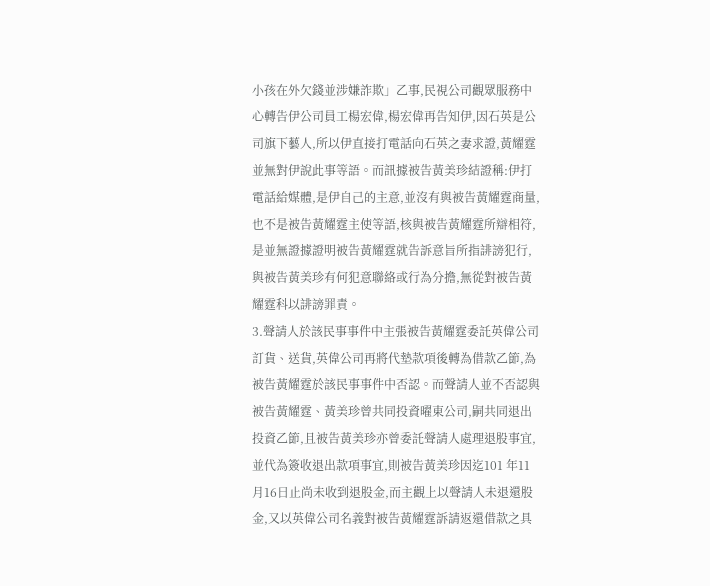小孩在外欠錢並涉嫌詐欺」乙事,民視公司觀眾服務中心轉告伊公司員工楊宏偉,楊宏偉再告知伊,因石英是公司旗下藝人,所以伊直接打電話向石英之妻求證,黃耀霆並無對伊說此事等語。而訊據被告黃美珍結證稱:伊打電話給媒體,是伊自己的主意,並沒有與被告黃耀霆商量,也不是被告黃耀霆主使等語,核與被告黃耀霆所辯相符,是並無證據證明被告黃耀霆就告訴意旨所指誹謗犯行,與被告黃美珍有何犯意聯絡或行為分擔,無從對被告黃耀霆科以誹謗罪責。
3.聲請人於該民事事件中主張被告黃耀霆委託英偉公司訂貨、送貨,英偉公司再將代墊款項後轉為借款乙節,為被告黃耀霆於該民事事件中否認。而聲請人並不否認與被告黃耀霆、黃美珍曾共同投資曜東公司,嗣共同退出投資乙節,且被告黃美珍亦曾委託聲請人處理退股事宜,並代為簽收退出款項事宜,則被告黃美珍因迄101 年11月16日止尚未收到退股金,而主觀上以聲請人未退還股金,又以英偉公司名義對被告黃耀霆訴請返還借款之具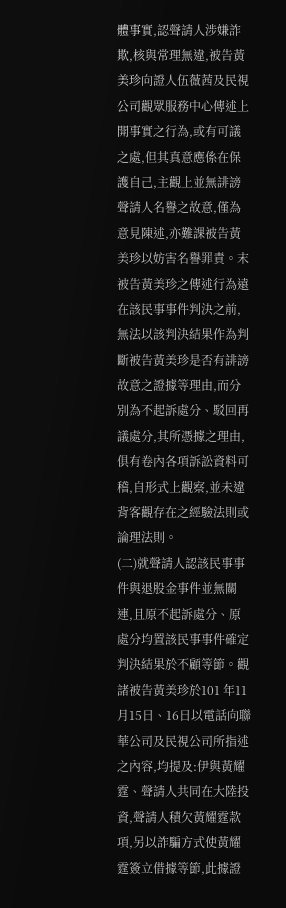體事實,認聲請人涉嫌詐欺,核與常理無違,被告黃美珍向證人伍薇茜及民視公司觀眾服務中心傳述上開事實之行為,或有可議之處,但其真意應係在保護自己,主觀上並無誹謗聲請人名譽之故意,僅為意見陳述,亦難課被告黃美珍以妨害名譽罪責。末被告黃美珍之傳述行為遠在該民事事件判決之前,無法以該判決結果作為判斷被告黃美珍是否有誹謗故意之證據等理由,而分別為不起訴處分、駁回再議處分,其所憑據之理由,俱有卷內各項訴訟資料可稽,自形式上觀察,並未違背客觀存在之經驗法則或論理法則。
(二)就聲請人認該民事事件與退股金事件並無關連,且原不起訴處分、原處分均置該民事事件確定判決結果於不顧等節。觀諸被告黃美珍於101 年11月15日、16日以電話向聯華公司及民視公司所指述之內容,均提及:伊與黃耀霆、聲請人共同在大陸投資,聲請人積欠黃耀霆款項,另以詐騙方式使黃耀霆簽立借據等節,此據證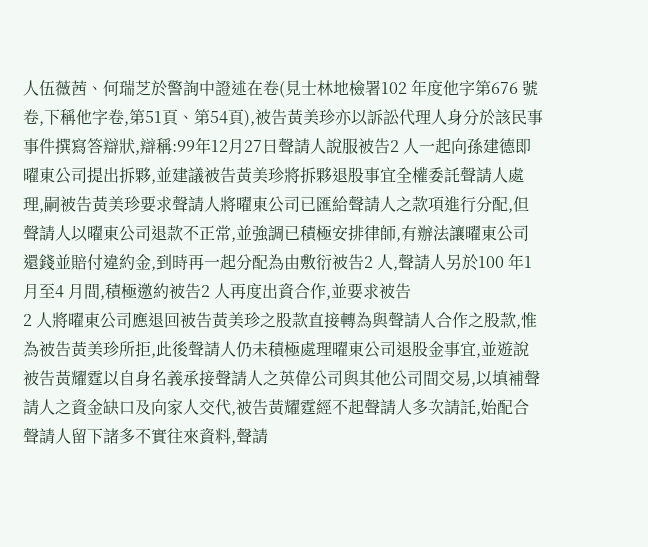人伍薇茜、何瑞芝於警詢中證述在卷(見士林地檢署102 年度他字第676 號卷,下稱他字卷,第51頁、第54頁),被告黃美珍亦以訴訟代理人身分於該民事事件撰寫答辯狀,辯稱:99年12月27日聲請人說服被告2 人一起向孫建德即曜東公司提出拆夥,並建議被告黃美珍將拆夥退股事宜全權委託聲請人處理,嗣被告黃美珍要求聲請人將曜東公司已匯給聲請人之款項進行分配,但聲請人以曜東公司退款不正常,並強調已積極安排律師,有辦法讓曜東公司還錢並賠付違約金,到時再一起分配為由敷衍被告2 人,聲請人另於100 年1 月至4 月間,積極邀約被告2 人再度出資合作,並要求被告
2 人將曜東公司應退回被告黃美珍之股款直接轉為與聲請人合作之股款,惟為被告黃美珍所拒,此後聲請人仍未積極處理曜東公司退股金事宜,並遊說被告黃耀霆以自身名義承接聲請人之英偉公司與其他公司間交易,以填補聲請人之資金缺口及向家人交代,被告黃耀霆經不起聲請人多次請託,始配合聲請人留下諸多不實往來資料,聲請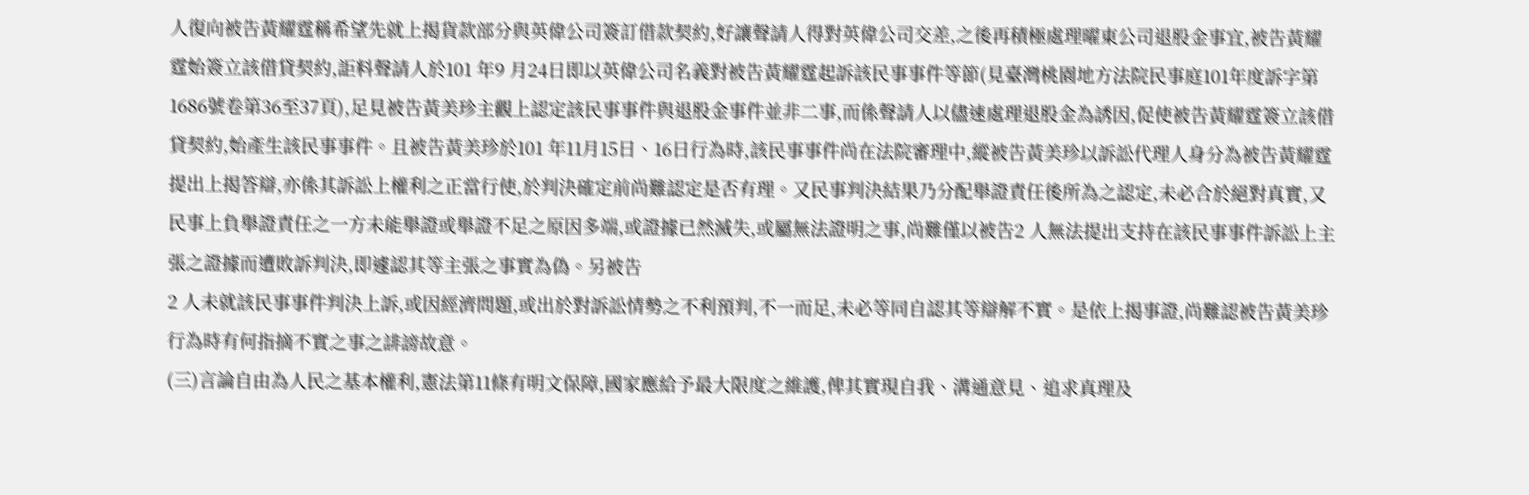人復向被告黃耀霆稱希望先就上揭貨款部分與英偉公司簽訂借款契約,好讓聲請人得對英偉公司交差,之後再積極處理曜東公司退股金事宜,被告黃耀霆始簽立該借貸契約,詎料聲請人於101 年9 月24日即以英偉公司名義對被告黃耀霆起訴該民事事件等節(見臺灣桃園地方法院民事庭101年度訴字第1686號卷第36至37頁),足見被告黃美珍主觀上認定該民事事件與退股金事件並非二事,而係聲請人以儘速處理退股金為誘因,促使被告黃耀霆簽立該借貸契約,始產生該民事事件。且被告黃美珍於101 年11月15日、16日行為時,該民事事件尚在法院審理中,縱被告黃美珍以訴訟代理人身分為被告黃耀霆提出上揭答辯,亦係其訴訟上權利之正當行使,於判決確定前尚難認定是否有理。又民事判決結果乃分配舉證責任後所為之認定,未必合於絕對真實,又民事上負舉證責任之一方未能舉證或舉證不足之原因多端,或證據已然滅失,或屬無法證明之事,尚難僅以被告2 人無法提出支持在該民事事件訴訟上主張之證據而遭敗訴判決,即遽認其等主張之事實為偽。另被告
2 人未就該民事事件判決上訴,或因經濟問題,或出於對訴訟情勢之不利預判,不一而足,未必等同自認其等辯解不實。是依上揭事證,尚難認被告黃美珍行為時有何指摘不實之事之誹謗故意。
(三)言論自由為人民之基本權利,憲法第11條有明文保障,國家應給予最大限度之維護,俾其實現自我、溝通意見、追求真理及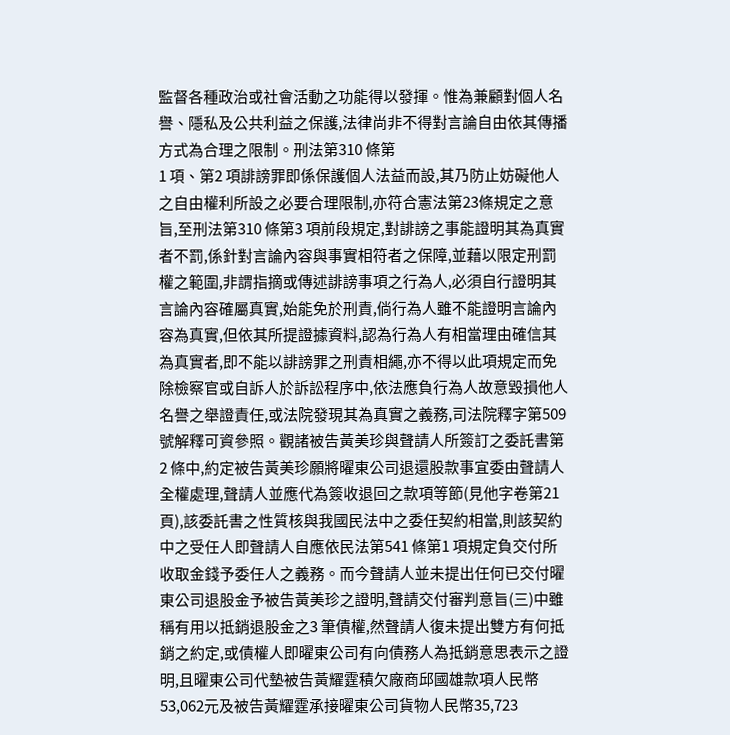監督各種政治或社會活動之功能得以發揮。惟為兼顧對個人名譽、隱私及公共利益之保護,法律尚非不得對言論自由依其傳播方式為合理之限制。刑法第310 條第
1 項、第2 項誹謗罪即係保護個人法益而設,其乃防止妨礙他人之自由權利所設之必要合理限制,亦符合憲法第23條規定之意旨,至刑法第310 條第3 項前段規定,對誹謗之事能證明其為真實者不罰,係針對言論內容與事實相符者之保障,並藉以限定刑罰權之範圍,非謂指摘或傳述誹謗事項之行為人,必須自行證明其言論內容確屬真實,始能免於刑責,倘行為人雖不能證明言論內容為真實,但依其所提證據資料,認為行為人有相當理由確信其為真實者,即不能以誹謗罪之刑責相繩,亦不得以此項規定而免除檢察官或自訴人於訴訟程序中,依法應負行為人故意毀損他人名譽之舉證責任,或法院發現其為真實之義務,司法院釋字第509 號解釋可資參照。觀諸被告黃美珍與聲請人所簽訂之委託書第2 條中,約定被告黃美珍願將曜東公司退還股款事宜委由聲請人全權處理,聲請人並應代為簽收退回之款項等節(見他字卷第21頁),該委託書之性質核與我國民法中之委任契約相當,則該契約中之受任人即聲請人自應依民法第541 條第1 項規定負交付所收取金錢予委任人之義務。而今聲請人並未提出任何已交付曜東公司退股金予被告黃美珍之證明,聲請交付審判意旨(三)中雖稱有用以抵銷退股金之3 筆債權,然聲請人復未提出雙方有何抵銷之約定,或債權人即曜東公司有向債務人為抵銷意思表示之證明,且曜東公司代墊被告黃耀霆積欠廠商邱國雄款項人民幣53,062元及被告黃耀霆承接曜東公司貨物人民幣35,723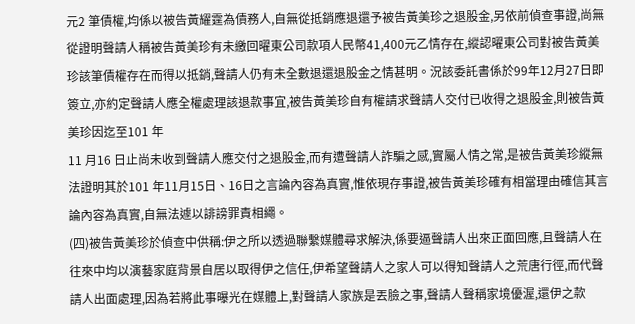元2 筆債權,均係以被告黃耀霆為債務人,自無從抵銷應退還予被告黃美珍之退股金,另依前偵查事證,尚無從證明聲請人稱被告黃美珍有未繳回曜東公司款項人民幣41,400元乙情存在,縱認曜東公司對被告黃美珍該筆債權存在而得以抵銷,聲請人仍有未全數退還退股金之情甚明。況該委託書係於99年12月27日即簽立,亦約定聲請人應全權處理該退款事宜,被告黃美珍自有權請求聲請人交付已收得之退股金,則被告黃美珍因迄至101 年
11 月16 日止尚未收到聲請人應交付之退股金,而有遭聲請人詐騙之感,實屬人情之常,是被告黃美珍縱無法證明其於101 年11月15日、16日之言論內容為真實,惟依現存事證,被告黃美珍確有相當理由確信其言論內容為真實,自無法遽以誹謗罪責相繩。
(四)被告黃美珍於偵查中供稱:伊之所以透過聯繫媒體尋求解決,係要逼聲請人出來正面回應,且聲請人在往來中均以演藝家庭背景自居以取得伊之信任,伊希望聲請人之家人可以得知聲請人之荒唐行徑,而代聲請人出面處理,因為若將此事曝光在媒體上,對聲請人家族是丟臉之事,聲請人聲稱家境優渥,還伊之款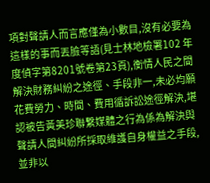項對聲請人而言應僅為小數目,沒有必要為這樣的事而丟臉等語(見士林地檢署102 年度偵字第8201號卷第23頁),衡情人民之間解決財務糾紛之途徑、手段非一,未必均願花費勞力、時間、費用循訴訟途徑解決,堪認被告黃美珍聯繫媒體之行為係為解決與聲請人間糾紛所採取維護自身權益之手段,並非以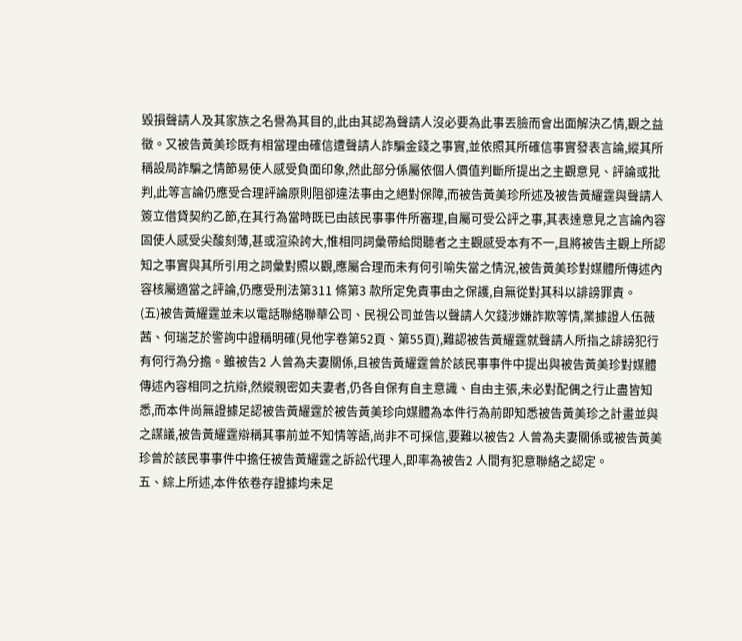毀損聲請人及其家族之名譽為其目的,此由其認為聲請人沒必要為此事丟臉而會出面解決乙情,觀之益徵。又被告黃美珍既有相當理由確信遭聲請人詐騙金錢之事實,並依照其所確信事實發表言論,縱其所稱設局詐騙之情節易使人感受負面印象,然此部分係屬依個人價值判斷所提出之主觀意見、評論或批判,此等言論仍應受合理評論原則阻卻違法事由之絕對保障,而被告黃美珍所述及被告黃耀霆與聲請人簽立借貸契約乙節,在其行為當時既已由該民事事件所審理,自屬可受公評之事,其表達意見之言論內容固使人感受尖酸刻薄,甚或渲染誇大,惟相同詞彙帶給閱聽者之主觀感受本有不一,且將被告主觀上所認知之事實與其所引用之詞彙對照以觀,應屬合理而未有何引喻失當之情況,被告黃美珍對媒體所傳述內容核屬適當之評論,仍應受刑法第311 條第3 款所定免責事由之保護,自無從對其科以誹謗罪責。
(五)被告黃耀霆並未以電話聯絡聯華公司、民視公司並告以聲請人欠錢涉嫌詐欺等情,業據證人伍薇茜、何瑞芝於警詢中證稱明確(見他字卷第52頁、第55頁),難認被告黃耀霆就聲請人所指之誹謗犯行有何行為分擔。雖被告2 人曾為夫妻關係,且被告黃耀霆曾於該民事事件中提出與被告黃美珍對媒體傳述內容相同之抗辯,然縱親密如夫妻者,仍各自保有自主意識、自由主張,未必對配偶之行止盡皆知悉,而本件尚無證據足認被告黃耀霆於被告黃美珍向媒體為本件行為前即知悉被告黃美珍之計畫並與之謀議,被告黃耀霆辯稱其事前並不知情等語,尚非不可採信,要難以被告2 人曾為夫妻關係或被告黃美珍曾於該民事事件中擔任被告黃耀霆之訴訟代理人,即率為被告2 人間有犯意聯絡之認定。
五、綜上所述,本件依卷存證據均未足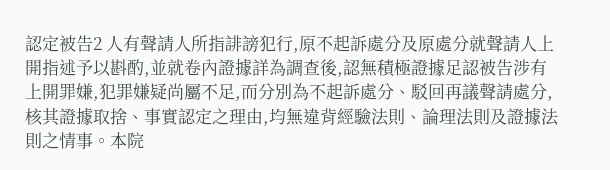認定被告2 人有聲請人所指誹謗犯行,原不起訴處分及原處分就聲請人上開指述予以斟酌,並就卷內證據詳為調查後,認無積極證據足認被告涉有上開罪嫌,犯罪嫌疑尚屬不足,而分別為不起訴處分、駁回再議聲請處分,核其證據取捨、事實認定之理由,均無違背經驗法則、論理法則及證據法則之情事。本院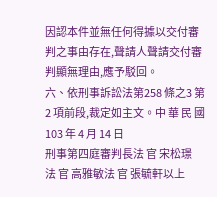因認本件並無任何得據以交付審判之事由存在,聲請人聲請交付審判顯無理由,應予駁回。
六、依刑事訴訟法第258 條之3 第2 項前段,裁定如主文。中 華 民 國 103 年 4 月 14 日
刑事第四庭審判長法 官 宋松璟
法 官 高雅敏法 官 張毓軒以上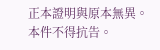正本證明與原本無異。
本件不得抗告。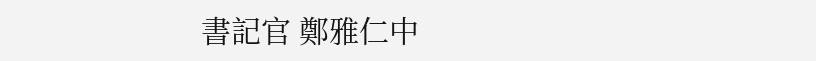書記官 鄭雅仁中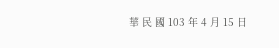華 民 國 103 年 4 月 15 日